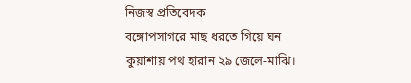নিজস্ব প্রতিবেদক
বঙ্গোপসাগরে মাছ ধরতে গিয়ে ঘন কুয়াশায় পথ হারান ২৯ জেলে-মাঝি।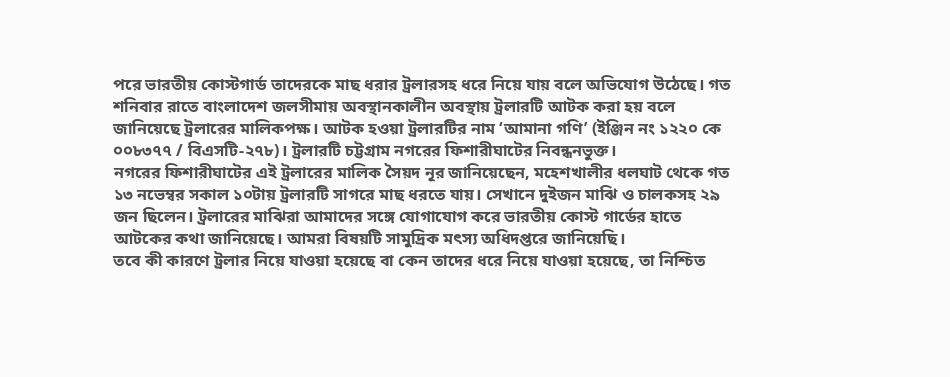পরে ভারতীয় কোস্টগার্ড তাদেরকে মাছ ধরার ট্রলারসহ ধরে নিয়ে যায় বলে অভিযোগ উঠেছে। গত শনিবার রাতে বাংলাদেশ জলসীমায় অবস্থানকালীন অবস্থায় ট্রলারটি আটক করা হয় বলে জানিয়েছে ট্রলারের মালিকপক্ষ। আটক হওয়া ট্রলারটির নাম ‘আমানা গণি’ (ইঞ্জিন নং ১২২০ কে ০০৮৩৭৭ / বিএসটি-২৭৮)। ট্রলারটি চট্টগ্রাম নগরের ফিশারীঘাটের নিবন্ধনভুক্ত।
নগরের ফিশারীঘাটের এই ট্রলারের মালিক সৈয়দ নূর জানিয়েছেন, মহেশখালীর ধলঘাট থেকে গত ১৩ নভেম্বর সকাল ১০টায় ট্রলারটি সাগরে মাছ ধরতে যায়। সেখানে দুইজন মাঝি ও চালকসহ ২৯ জন ছিলেন। ট্রলারের মাঝিরা আমাদের সঙ্গে যোগাযোগ করে ভারতীয় কোস্ট গার্ডের হাতে আটকের কথা জানিয়েছে। আমরা বিষয়টি সামুদ্রিক মৎস্য অধিদপ্তরে জানিয়েছি।
তবে কী কারণে ট্রলার নিয়ে যাওয়া হয়েছে বা কেন তাদের ধরে নিয়ে যাওয়া হয়েছে, তা নিশ্চিত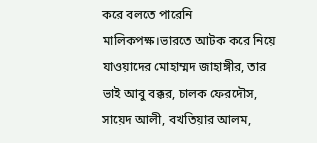করে বলতে পারেনি মালিকপক্ষ।ভারতে আটক করে নিয়ে যাওয়াদের মোহাম্মদ জাহাঙ্গীর, তার ভাই আবু বক্কর, চালক ফেরদৌস, সায়েদ আলী, বখতিয়ার আলম,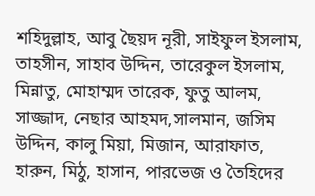শহিদুল্লাহ, আবু ছৈয়দ নূরী, সাইফুল ইসলাম, তাহসীন, সাহাব উদ্দিন, তারেকুল ইসলাম, মিন্নাতু, মোহাম্মদ তারেক, ফুতু আলম, সাজ্জাদ, নেছার আহমদ,সালমান, জসিম উদ্দিন, কালু মিয়া, মিজান, আরাফাত, হারুন, মিঠু, হাসান, পারভেজ ও তৈহিদের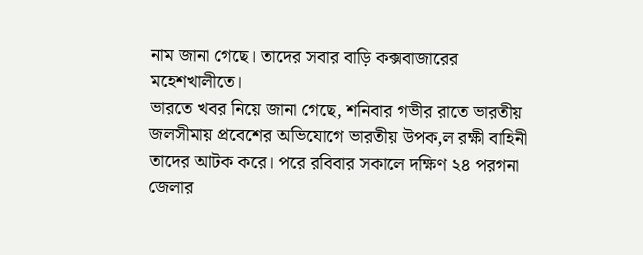নাম জানা গেছে। তাদের সবার বাড়ি কক্সবাজারের মহেশখালীতে।
ভারতে খবর নিয়ে জানা গেছে, শনিবার গভীর রাতে ভারতীয় জলসীমায় প্রবেশের অভিযোগে ভারতীয় উপক‚ল রক্ষী বাহিনী তাদের আটক করে। পরে রবিবার সকালে দক্ষিণ ২৪ পরগনা জেলার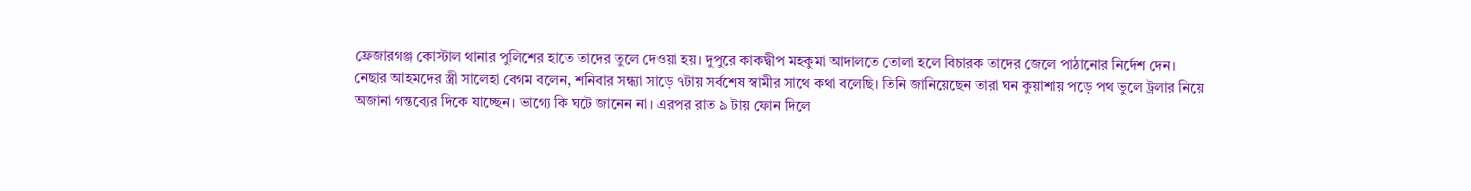ফ্রেজারগঞ্জ কোস্টাল থানার পুলিশের হাতে তাদের তুলে দেওয়া হয়। দুপুরে কাকদ্বীপ মহকুমা আদালতে তোলা হলে বিচারক তাদের জেলে পাঠানোর নির্দেশ দেন।
নেছার আহমদের স্ত্রী সালেহা বেগম বলেন, শনিবার সন্ধ্যা সাড়ে ৭টায় সর্বশেষ স্বামীর সাথে কথা বলেছি। তিনি জানিয়েছেন তারা ঘন কুয়াশায় পড়ে পথ ভুলে ট্রলার নিয়ে অজানা গন্তব্যের দিকে যাচ্ছেন। ভাগ্যে কি ঘটে জানেন না। এরপর রাত ৯ টায় ফোন দিলে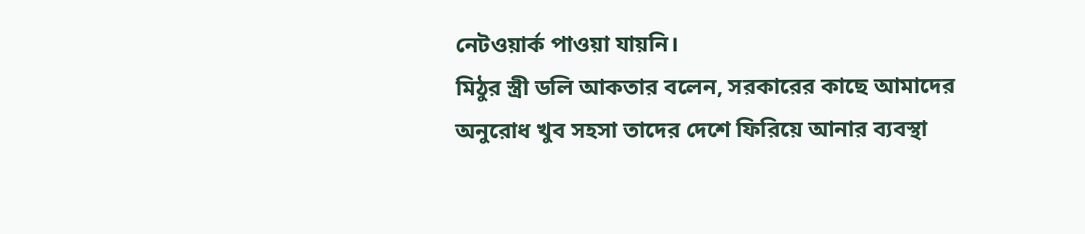নেটওয়ার্ক পাওয়া যায়নি।
মিঠুর স্ত্রী ডলি আকতার বলেন, সরকারের কাছে আমাদের অনুরোধ খুব সহসা তাদের দেশে ফিরিয়ে আনার ব্যবস্থা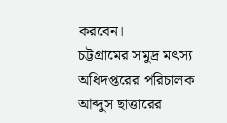করবেন।
চট্টগ্রামের সমুদ্র মৎস্য অধিদপ্তরের পরিচালক আব্দুস ছাত্তারের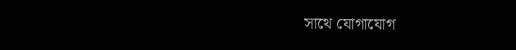সাথে যোগাযোগ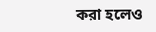করা হলেও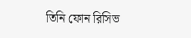তিনি ফোন রিসিভ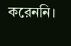করেননি।